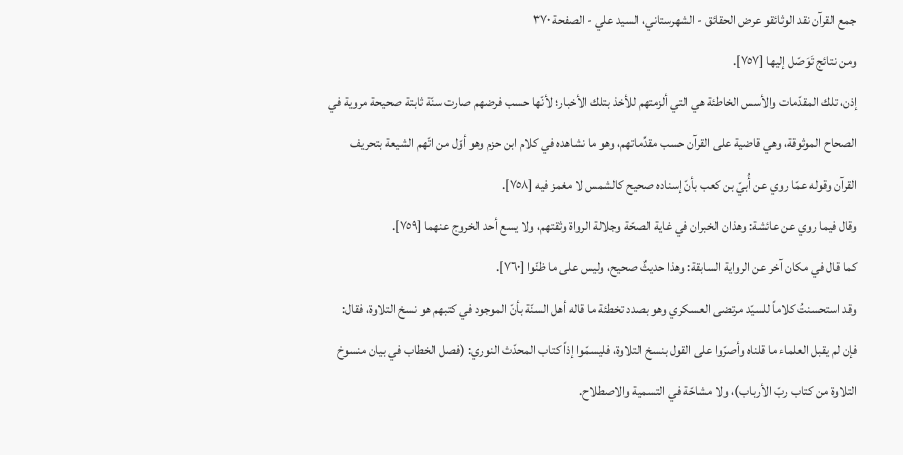جمع القرآن نقد الوثائقو عرض الحقائق - الشهرستاني، السيد علي - الصفحة ٣٧٠
ومن نتائج تَوَصّل إليها [٧٥٧].
إذن، تلك المقدّمات والأسس الخاطئة هي التي ألزمتهم للأخذ بتلك الأخبار؛ لأنّها حسب فرضهم صارت سنّة ثابتة صحيحة مروية في الصحاح الموثوقة، وهي قاضية على القرآن حسب مقدِّماتهم، وهو ما نشاهده في كلام ابن حزم وهو أوّل من اتّهم الشيعة بتحريف القرآن وقوله عمّا روي عن أُبيّ بن كعب بأنّ إسناده صحيح كالشمس لا مغمز فيه [٧٥٨].
وقال فيما روي عن عائشة: وهذان الخبران في غاية الصحّة وجلالة الرواة وثقتهم، ولا يسع أحد الخروج عنهما [٧٥٩].
كما قال في مكان آخر عن الرواية السابقة: وهذا حديثٌ صحيح، وليس على ما ظنّوا [٧٦٠].
وقد استحسنتُ كلاماً للسيّد مرتضى العسكري وهو بصدد تخطئة ما قاله أهل السنّة بأنّ الموجود في كتبهم هو نسخ التلاوة، فقال:
فإن لم يقبل العلماء ما قلناه وأصرّوا على القول بنسخ التلاوة، فليسمّوا إذاً كتاب المحدّث النوري: (فصل الخطاب في بيان منسوخ التلاوة من كتاب ربّ الأرباب)، ولا مشاحّة في التسمية والاصطلاح.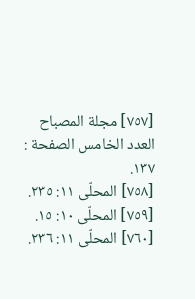[٧٥٧] مجلة المصباح العدد الخامس الصفحة : ١٣٧.
[٧٥٨] المحلّى ١١: ٢٣٥.
[٧٥٩] المحلّى ١٠: ١٥.
[٧٦٠] المحلّى ١١: ٢٣٦.